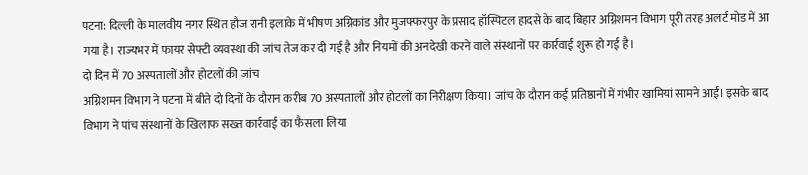पटना: दिल्ली के मालवीय नगर स्थित हौज रानी इलाके में भीषण अग्निकांड और मुजफ्फरपुर के प्रसाद हॉस्पिटल हादसे के बाद बिहार अग्निशमन विभाग पूरी तरह अलर्ट मोड में आ गया है। राज्यभर में फायर सेफ्टी व्यवस्था की जांच तेज कर दी गई है और नियमों की अनदेखी करने वाले संस्थानों पर कार्रवाई शुरू हो गई है।
दो दिन में 70 अस्पतालों और होटलों की जांच
अग्निशमन विभाग ने पटना में बीते दो दिनों के दौरान करीब 70 अस्पतालों और होटलों का निरीक्षण किया। जांच के दौरान कई प्रतिष्ठानों में गंभीर खामियां सामने आईं। इसके बाद विभाग ने पांच संस्थानों के खिलाफ सख्त कार्रवाई का फैसला लिया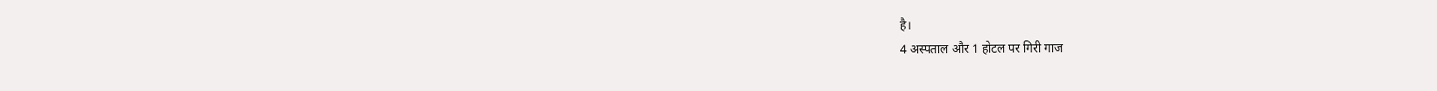है।
4 अस्पताल और 1 होटल पर गिरी गाज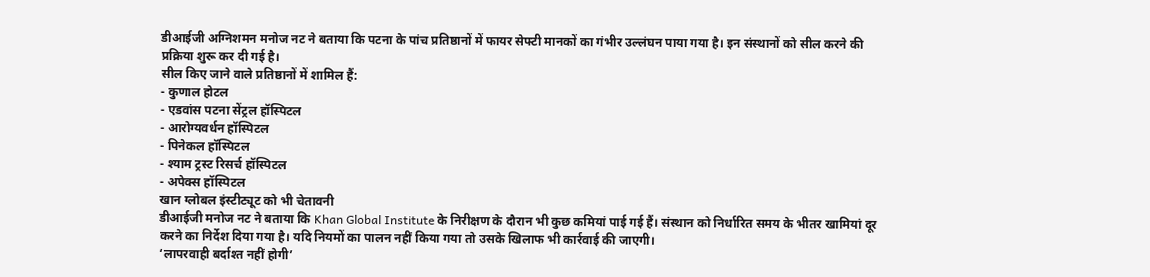डीआईजी अग्निशमन मनोज नट ने बताया कि पटना के पांच प्रतिष्ठानों में फायर सेफ्टी मानकों का गंभीर उल्लंघन पाया गया है। इन संस्थानों को सील करने की प्रक्रिया शुरू कर दी गई है।
सील किए जाने वाले प्रतिष्ठानों में शामिल हैं:
- कुणाल होटल
- एडवांस पटना सेंट्रल हॉस्पिटल
- आरोग्यवर्धन हॉस्पिटल
- पिनेकल हॉस्पिटल
- श्याम ट्रस्ट रिसर्च हॉस्पिटल
- अपेक्स हॉस्पिटल
खान ग्लोबल इंस्टीट्यूट को भी चेतावनी
डीआईजी मनोज नट ने बताया कि Khan Global Institute के निरीक्षण के दौरान भी कुछ कमियां पाई गई हैं। संस्थान को निर्धारित समय के भीतर खामियां दूर करने का निर्देश दिया गया है। यदि नियमों का पालन नहीं किया गया तो उसके खिलाफ भी कार्रवाई की जाएगी।
‘लापरवाही बर्दाश्त नहीं होगी’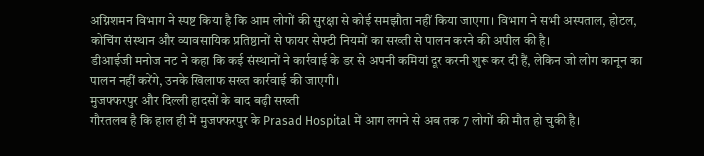अग्निशमन विभाग ने स्पष्ट किया है कि आम लोगों की सुरक्षा से कोई समझौता नहीं किया जाएगा। विभाग ने सभी अस्पताल, होटल, कोचिंग संस्थान और व्यावसायिक प्रतिष्ठानों से फायर सेफ्टी नियमों का सख्ती से पालन करने की अपील की है।
डीआईजी मनोज नट ने कहा कि कई संस्थानों ने कार्रवाई के डर से अपनी कमियां दूर करनी शुरू कर दी हैं, लेकिन जो लोग कानून का पालन नहीं करेंगे, उनके खिलाफ सख्त कार्रवाई की जाएगी।
मुजफ्फरपुर और दिल्ली हादसों के बाद बढ़ी सख्ती
गौरतलब है कि हाल ही में मुजफ्फरपुर के Prasad Hospital में आग लगने से अब तक 7 लोगों की मौत हो चुकी है।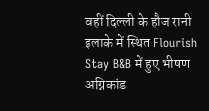वहीं दिल्ली के हौज रानी इलाके में स्थित Flourish Stay B&B में हुए भीषण अग्निकांड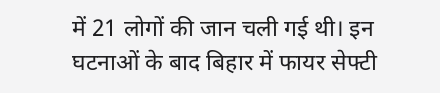में 21 लोगों की जान चली गई थी। इन घटनाओं के बाद बिहार में फायर सेफ्टी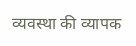व्यवस्था की व्यापक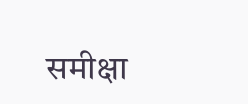समीक्षा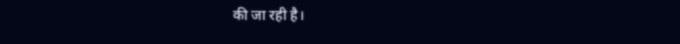की जा रही है।